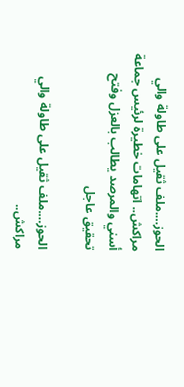الحوز….ملف ثقيل على طاولة والي مراكش.. اتهامات خطيرة لرئيس جماعة أسني والمرصد يطالب بالعزل وفتح تحقيق عاجل

الحوز….ملف ثقيل على طاولة والي مراكش..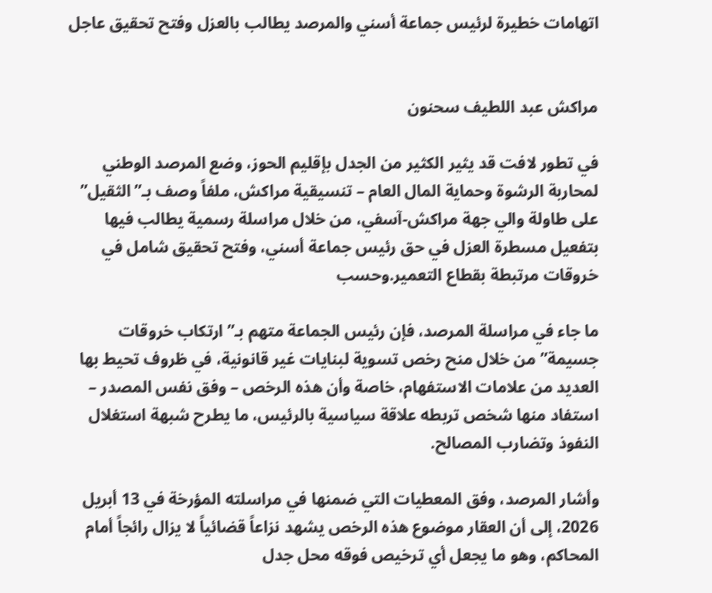اتهامات خطيرة لرئيس جماعة أسني والمرصد يطالب بالعزل وفتح تحقيق عاجل


مراكش عبد اللطيف سحنون

في تطور لافت قد يثير الكثير من الجدل بإقليم الحوز، وضع المرصد الوطني لمحاربة الرشوة وحماية المال العام – تنسيقية مراكش، ملفاً وصف بـ”الثقيل” على طاولة والي جهة مراكش-آسفي، من خلال مراسلة رسمية يطالب فيها بتفعيل مسطرة العزل في حق رئيس جماعة أسني، وفتح تحقيق شامل في خروقات مرتبطة بقطاع التعمير.وحسب

ما جاء في مراسلة المرصد، فإن رئيس الجماعة متهم بـ”ارتكاب خروقات جسيمة” من خلال منح رخص تسوية لبنايات غير قانونية، في ظروف تحيط بها العديد من علامات الاستفهام، خاصة وأن هذه الرخص – وفق نفس المصدر – استفاد منها شخص تربطه علاقة سياسية بالرئيس، ما يطرح شبهة استغلال النفوذ وتضارب المصالح.

وأشار المرصد، وفق المعطيات التي ضمنها في مراسلته المؤرخة في 13 أبريل 2026، إلى أن العقار موضوع هذه الرخص يشهد نزاعاً قضائياً لا يزال رائجاً أمام المحاكم، وهو ما يجعل أي ترخيص فوقه محل جدل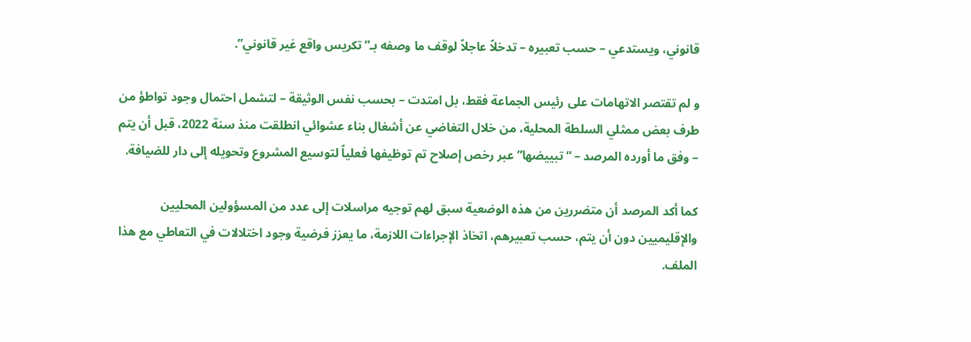قانوني، ويستدعي – حسب تعبيره – تدخلاً عاجلاً لوقف ما وصفه بـ”تكريس واقع غير قانوني”.

و لم تقتصر الاتهامات على رئيس الجماعة فقط، بل امتدت – بحسب نفس الوثيقة – لتشمل احتمال وجود تواطؤ من طرف بعض ممثلي السلطة المحلية، من خلال التغاضي عن أشغال بناء عشوائي انطلقت منذ سنة 2022، قبل أن يتم – وفق ما أورده المرصد – “تبييضها” عبر رخص إصلاح تم توظيفها فعلياً لتوسيع المشروع وتحويله إلى دار للضيافة.

كما أكد المرصد أن متضررين من هذه الوضعية سبق لهم توجيه مراسلات إلى عدد من المسؤولين المحليين والإقليميين دون أن يتم، حسب تعبيرهم، اتخاذ الإجراءات اللازمة، ما يعزز فرضية وجود اختلالات في التعاطي مع هذا الملف.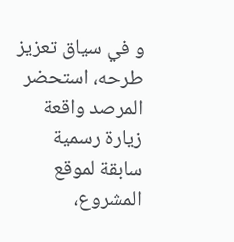و في سياق تعزيز طرحه، استحضر المرصد واقعة زيارة رسمية سابقة لموقع المشروع،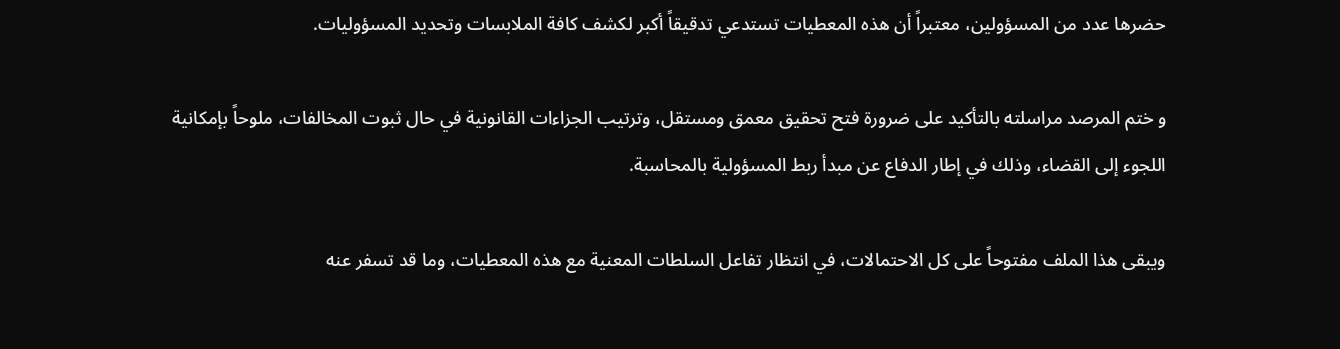حضرها عدد من المسؤولين، معتبراً أن هذه المعطيات تستدعي تدقيقاً أكبر لكشف كافة الملابسات وتحديد المسؤوليات.

و ختم المرصد مراسلته بالتأكيد على ضرورة فتح تحقيق معمق ومستقل، وترتيب الجزاءات القانونية في حال ثبوت المخالفات، ملوحاً بإمكانية اللجوء إلى القضاء، وذلك في إطار الدفاع عن مبدأ ربط المسؤولية بالمحاسبة.

ويبقى هذا الملف مفتوحاً على كل الاحتمالات، في انتظار تفاعل السلطات المعنية مع هذه المعطيات، وما قد تسفر عنه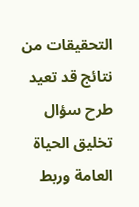التحقيقات من نتائج قد تعيد طرح سؤال تخليق الحياة العامة وربط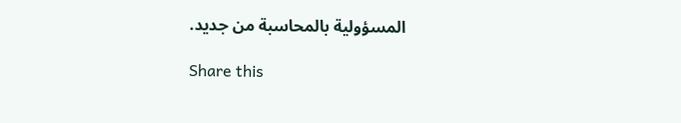المسؤولية بالمحاسبة من جديد.

Share this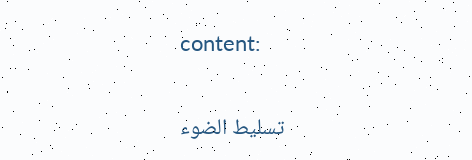content:

تسليط الضوء